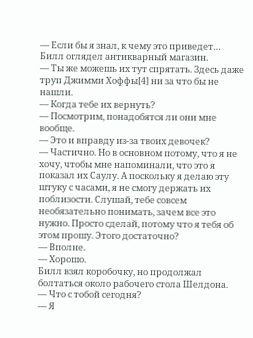— Если бы я знал, к чему это приведет…
Билл оглядел антикварный магазин.
— Ты же можешь их тут спрятать. Здесь даже труп Джимми Хоффы[4] ни за что бы не нашли.
— Когда тебе их вернуть?
— Посмотрим, понадобятся ли они мне вообще.
— Это и вправду из-за твоих девочек?
— Частично. Но в основном потому, что я не хочу, чтобы мне напоминали, что это я показал их Саулу. А поскольку я делаю эту штуку с часами, я не смогу держать их поблизости. Слушай, тебе совсем необязательно понимать, зачем все это нужно. Просто сделай, потому что я тебя об этом прошу. Этого достаточно?
— Вполне.
— Хорошо.
Билл взял коробочку, но продолжал болтаться около рабочего стола Шелдона.
— Что с тобой сегодня?
— Я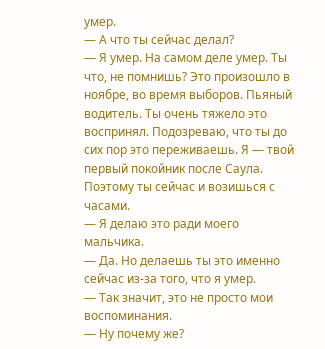умер.
— А что ты сейчас делал?
— Я умер. На самом деле умер. Ты что, не помнишь? Это произошло в ноябре, во время выборов. Пьяный водитель. Ты очень тяжело это воспринял. Подозреваю, что ты до сих пор это переживаешь. Я — твой первый покойник после Саула. Поэтому ты сейчас и возишься с часами.
— Я делаю это ради моего мальчика.
— Да. Но делаешь ты это именно сейчас из-за того, что я умер.
— Так значит, это не просто мои воспоминания.
— Ну почему же?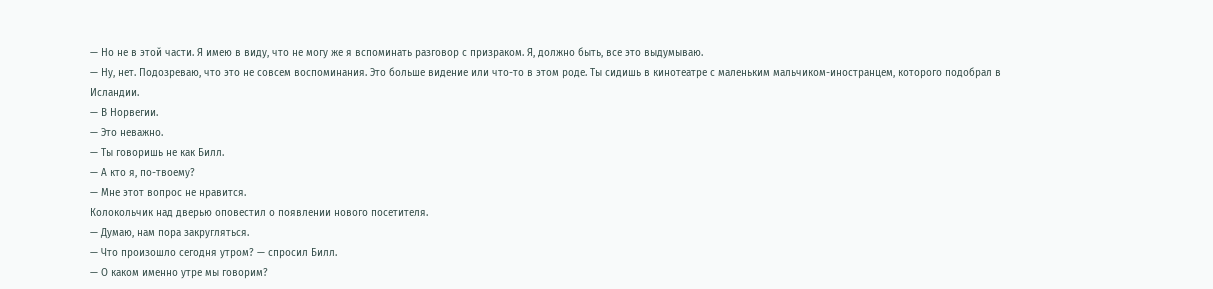— Но не в этой части. Я имею в виду, что не могу же я вспоминать разговор с призраком. Я, должно быть, все это выдумываю.
— Ну, нет. Подозреваю, что это не совсем воспоминания. Это больше видение или что-то в этом роде. Ты сидишь в кинотеатре с маленьким мальчиком-иностранцем, которого подобрал в Исландии.
— В Норвегии.
— Это неважно.
— Ты говоришь не как Билл.
— А кто я, по-твоему?
— Мне этот вопрос не нравится.
Колокольчик над дверью оповестил о появлении нового посетителя.
— Думаю, нам пора закругляться.
— Что произошло сегодня утром? — спросил Билл.
— О каком именно утре мы говорим?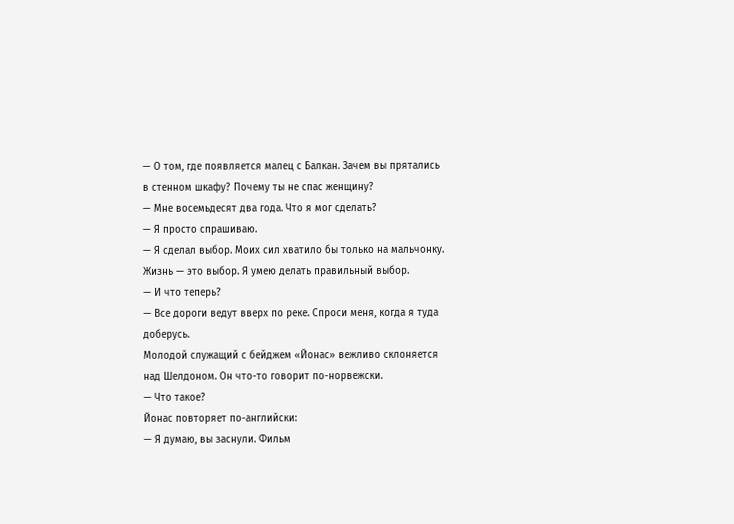— О том, где появляется малец с Балкан. Зачем вы прятались в стенном шкафу? Почему ты не спас женщину?
— Мне восемьдесят два года. Что я мог сделать?
— Я просто спрашиваю.
— Я сделал выбор. Моих сил хватило бы только на мальчонку. Жизнь — это выбор. Я умею делать правильный выбор.
— И что теперь?
— Все дороги ведут вверх по реке. Спроси меня, когда я туда доберусь.
Молодой служащий с бейджем «Йонас» вежливо склоняется над Шелдоном. Он что-то говорит по-норвежски.
— Что такое?
Йонас повторяет по-английски:
— Я думаю, вы заснули. Фильм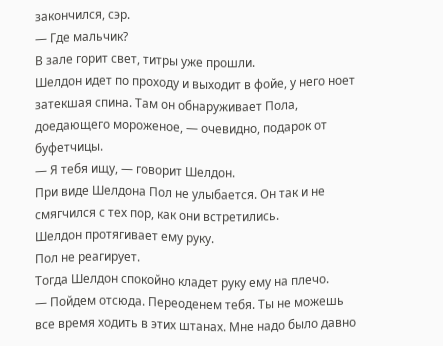закончился, сэр.
— Где мальчик?
В зале горит свет, титры уже прошли.
Шелдон идет по проходу и выходит в фойе, у него ноет затекшая спина. Там он обнаруживает Пола, доедающего мороженое, — очевидно, подарок от буфетчицы.
— Я тебя ищу, — говорит Шелдон.
При виде Шелдона Пол не улыбается. Он так и не смягчился с тех пор, как они встретились.
Шелдон протягивает ему руку.
Пол не реагирует.
Тогда Шелдон спокойно кладет руку ему на плечо.
— Пойдем отсюда. Переоденем тебя. Ты не можешь все время ходить в этих штанах. Мне надо было давно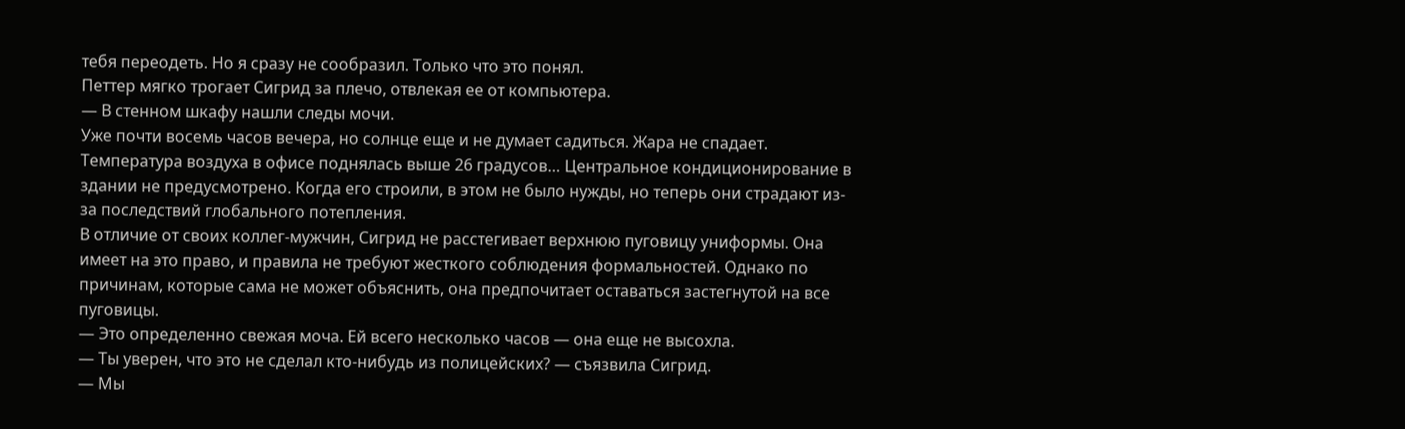тебя переодеть. Но я сразу не сообразил. Только что это понял.
Петтер мягко трогает Сигрид за плечо, отвлекая ее от компьютера.
— В стенном шкафу нашли следы мочи.
Уже почти восемь часов вечера, но солнце еще и не думает садиться. Жара не спадает. Температура воздуха в офисе поднялась выше 26 градусов… Центральное кондиционирование в здании не предусмотрено. Когда его строили, в этом не было нужды, но теперь они страдают из-за последствий глобального потепления.
В отличие от своих коллег-мужчин, Сигрид не расстегивает верхнюю пуговицу униформы. Она имеет на это право, и правила не требуют жесткого соблюдения формальностей. Однако по причинам, которые сама не может объяснить, она предпочитает оставаться застегнутой на все пуговицы.
— Это определенно свежая моча. Ей всего несколько часов — она еще не высохла.
— Ты уверен, что это не сделал кто-нибудь из полицейских? — съязвила Сигрид.
— Мы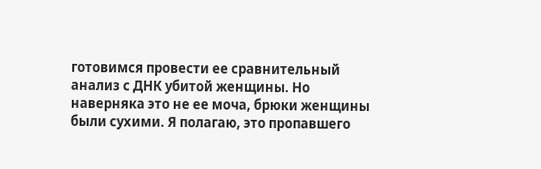готовимся провести ее сравнительный анализ с ДНК убитой женщины. Но наверняка это не ее моча, брюки женщины были сухими. Я полагаю, это пропавшего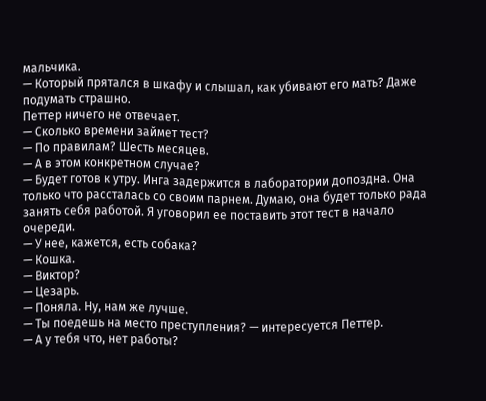мальчика.
— Который прятался в шкафу и слышал, как убивают его мать? Даже подумать страшно.
Петтер ничего не отвечает.
— Сколько времени займет тест?
— По правилам? Шесть месяцев.
— А в этом конкретном случае?
— Будет готов к утру. Инга задержится в лаборатории допоздна. Она только что рассталась со своим парнем. Думаю, она будет только рада занять себя работой. Я уговорил ее поставить этот тест в начало очереди.
— У нее, кажется, есть собака?
— Кошка.
— Виктор?
— Цезарь.
— Поняла. Ну, нам же лучше.
— Ты поедешь на место преступления? — интересуется Петтер.
— А у тебя что, нет работы?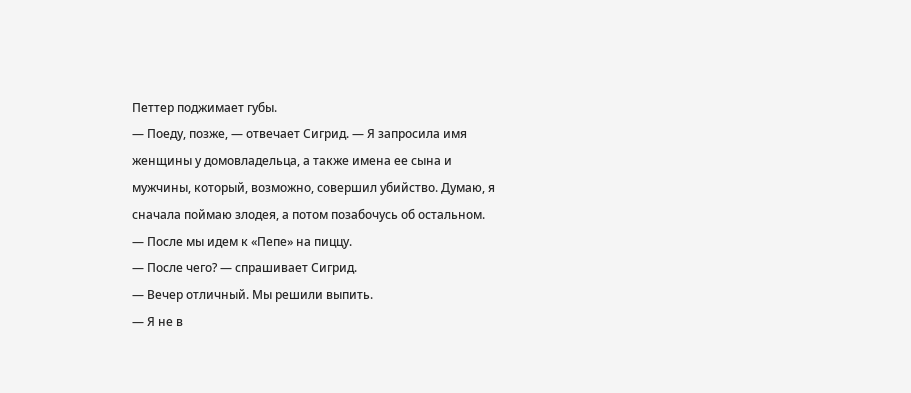Петтер поджимает губы.
— Поеду, позже, — отвечает Сигрид. — Я запросила имя женщины у домовладельца, а также имена ее сына и мужчины, который, возможно, совершил убийство. Думаю, я сначала поймаю злодея, а потом позабочусь об остальном.
— После мы идем к «Пепе» на пиццу.
— После чего? — спрашивает Сигрид.
— Вечер отличный. Мы решили выпить.
— Я не в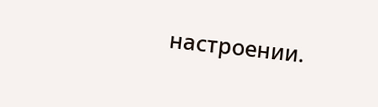настроении.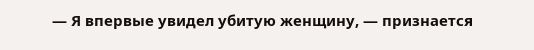— Я впервые увидел убитую женщину, — признается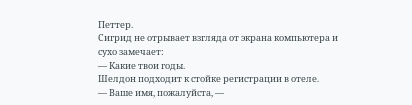Петтер.
Сигрид не отрывает взгляда от экрана компьютера и сухо замечает:
— Какие твои годы.
Шелдон подходит к стойке регистрации в отеле.
— Ваше имя, пожалуйста, —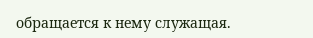обращается к нему служащая.